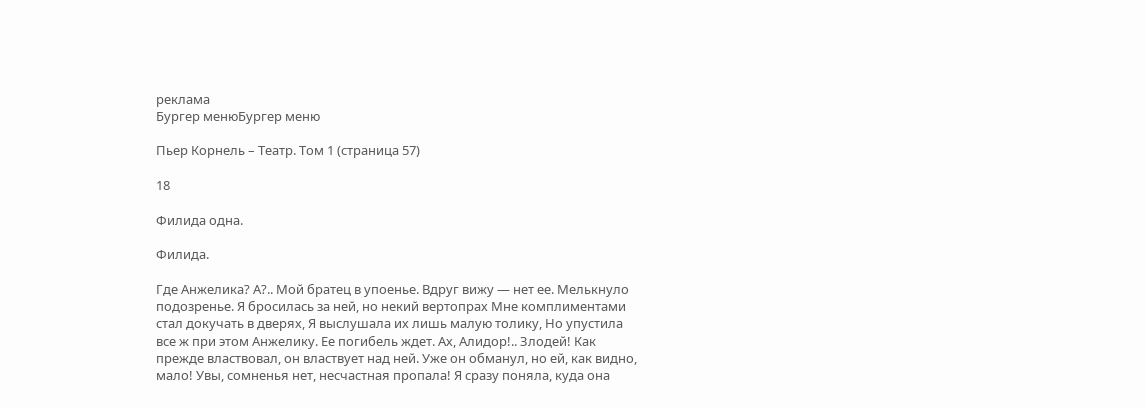реклама
Бургер менюБургер меню

Пьер Корнель – Театр. Том 1 (страница 57)

18

Филида одна.

Филида.

Где Анжелика? А?.. Мой братец в упоенье. Вдруг вижу — нет ее. Мелькнуло подозренье. Я бросилась за ней, но некий вертопрах Мне комплиментами стал докучать в дверях, Я выслушала их лишь малую толику, Но упустила все ж при этом Анжелику. Ее погибель ждет. Ах, Алидор!.. Злодей! Как прежде властвовал, он властвует над ней. Уже он обманул, но ей, как видно, мало! Увы, сомненья нет, несчастная пропала! Я сразу поняла, куда она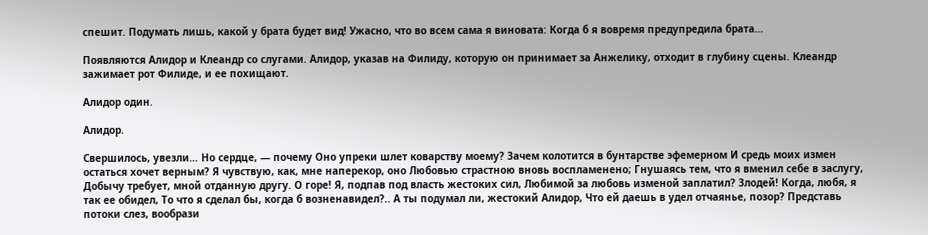спешит. Подумать лишь, какой у брата будет вид! Ужасно, что во всем сама я виновата: Когда б я вовремя предупредила брата…

Появляются Алидор и Клеандр со слугами. Алидор, указав на Филиду, которую он принимает за Анжелику, отходит в глубину сцены. Клеандр зажимает рот Филиде, и ее похищают.

Алидор один.

Алидор.

Свершилось, увезли… Но сердце, — почему Оно упреки шлет коварству моему? Зачем колотится в бунтарстве эфемерном И средь моих измен остаться хочет верным? Я чувствую, как, мне наперекор, оно Любовью страстною вновь воспламенено; Гнушаясь тем, что я вменил себе в заслугу, Добычу требует, мной отданную другу. О горе! Я, подпав под власть жестоких сил, Любимой за любовь изменой заплатил? Злодей! Когда, любя, я так ее обидел, То что я сделал бы, когда б возненавидел?.. А ты подумал ли, жестокий Алидор, Что ей даешь в удел отчаянье, позор? Представь потоки слез, вообрази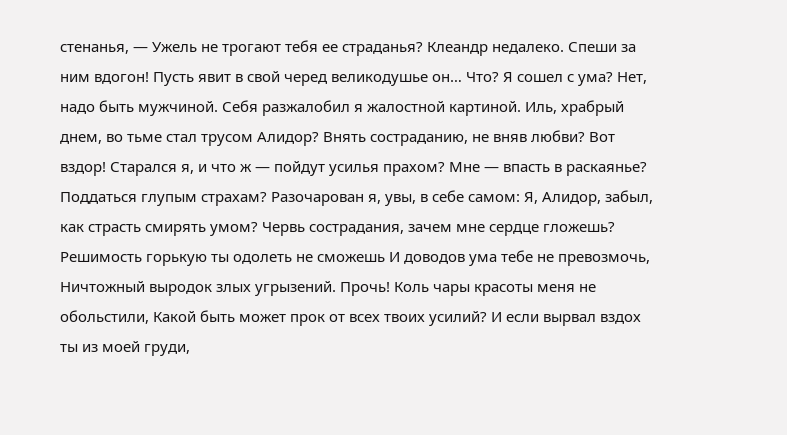стенанья, — Ужель не трогают тебя ее страданья? Клеандр недалеко. Спеши за ним вдогон! Пусть явит в свой черед великодушье он… Что? Я сошел с ума? Нет, надо быть мужчиной. Себя разжалобил я жалостной картиной. Иль, храбрый днем, во тьме стал трусом Алидор? Внять состраданию, не вняв любви? Вот вздор! Старался я, и что ж — пойдут усилья прахом? Мне — впасть в раскаянье? Поддаться глупым страхам? Разочарован я, увы, в себе самом: Я, Алидор, забыл, как страсть смирять умом? Червь сострадания, зачем мне сердце гложешь? Решимость горькую ты одолеть не сможешь И доводов ума тебе не превозмочь, Ничтожный выродок злых угрызений. Прочь! Коль чары красоты меня не обольстили, Какой быть может прок от всех твоих усилий? И если вырвал вздох ты из моей груди,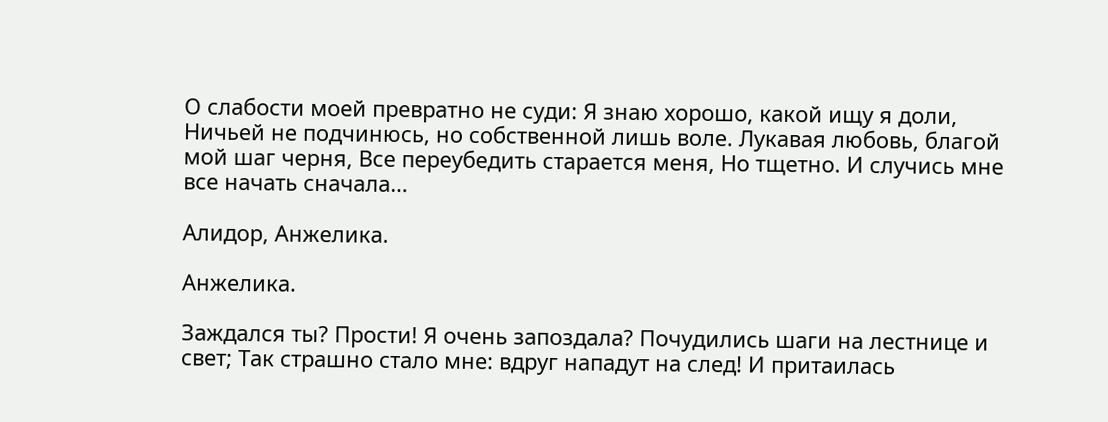О слабости моей превратно не суди: Я знаю хорошо, какой ищу я доли, Ничьей не подчинюсь, но собственной лишь воле. Лукавая любовь, благой мой шаг черня, Все переубедить старается меня, Но тщетно. И случись мне все начать сначала…

Алидор, Анжелика.

Анжелика.

Заждался ты? Прости! Я очень запоздала? Почудились шаги на лестнице и свет; Так страшно стало мне: вдруг нападут на след! И притаилась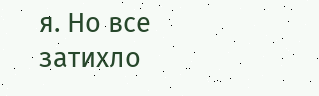я. Но все затихло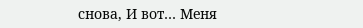снова, И вот… Меня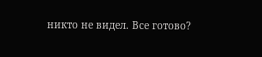никто не видел. Все готово?